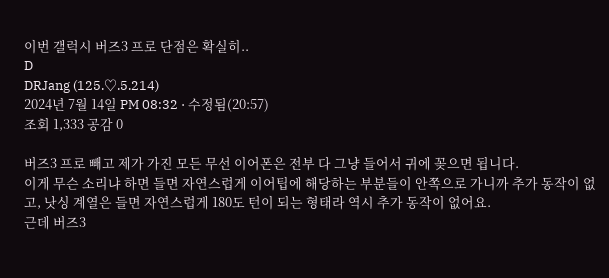이번 갤럭시 버즈3 프로 단점은 확실히..
D
DRJang (125.♡.5.214)
2024년 7월 14일 PM 08:32 · 수정됨(20:57)
조회 1,333 공감 0

버즈3 프로 빼고 제가 가진 모든 무선 이어폰은 전부 다 그냥 들어서 귀에 꽂으면 됩니다.
이게 무슨 소리냐 하면 들면 자연스럽게 이어팁에 해당하는 부분들이 안쪽으로 가니까 추가 동작이 없고, 낫싱 계열은 들면 자연스럽게 180도 턴이 되는 형태라 역시 추가 동작이 없어요.
근데 버즈3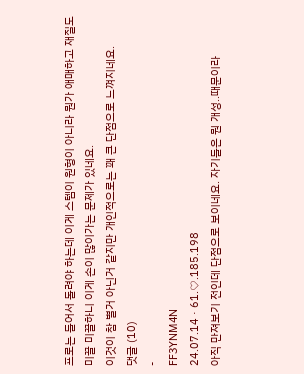프로는 들어서 돌려야 하는데 이게 스템이 원형이 아니라 뭔가 애매하고 재질도 미끌 미끌하니 이게 손이 많이가는 문제가 있네요.
이것이 참 별거 아닌거 같지만 개인적으로는 꽤 큰 단점으로 느껴지네요.
댓글 (10)
-
FF3YNM4N
24.07.14 · 61.♡.185.198
아직 만져보기 전인데 단점으로 보이네요. 자기들은 뭔 개성..때문이라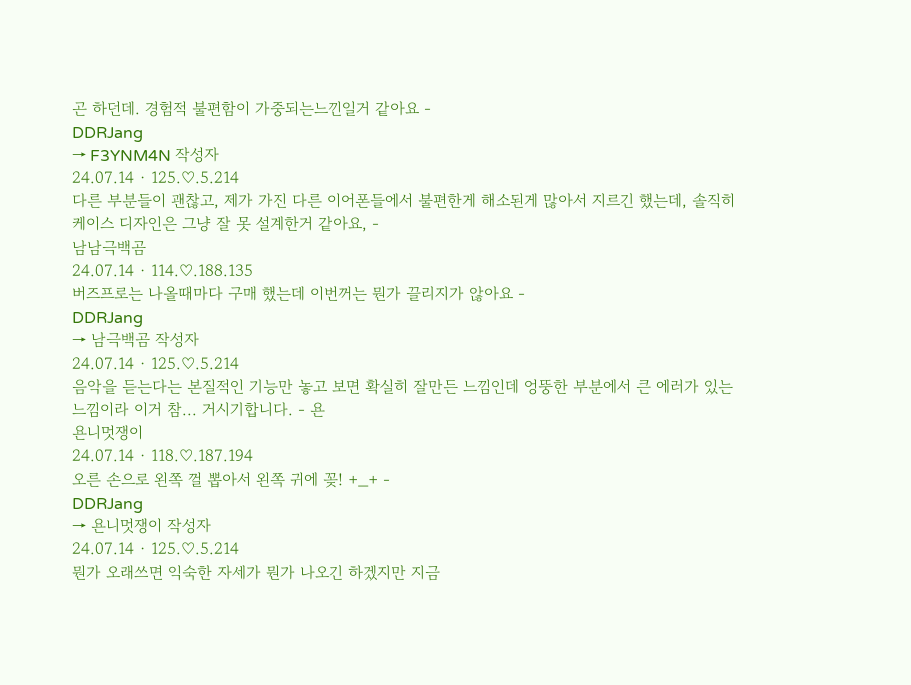곤 하던데. 경험적 불편함이 가중되는느낀일거 같아요 -
DDRJang
→ F3YNM4N 작성자
24.07.14 · 125.♡.5.214
다른 부분들이 괜찮고, 제가 가진 다른 이어폰들에서 불편한게 해소된게 많아서 지르긴 했는데, 솔직히 케이스 디자인은 그냥 잘 못 설계한거 같아요, -
남남극백곰
24.07.14 · 114.♡.188.135
버즈프로는 나올때마다 구매 했는데 이번꺼는 뭔가 끌리지가 않아요 -
DDRJang
→ 남극백곰 작성자
24.07.14 · 125.♡.5.214
음악을 듣는다는 본질적인 기능만 놓고 보면 확실히 잘만든 느낌인데 엉뚱한 부분에서 큰 에러가 있는 느낌이라 이거 참... 거시기합니다. - 욘
욘니멋쟁이
24.07.14 · 118.♡.187.194
오른 손으로 왼쪽 껄 뽑아서 왼쪽 귀에 꽂! +_+ -
DDRJang
→ 욘니멋쟁이 작성자
24.07.14 · 125.♡.5.214
뭔가 오래쓰면 익숙한 자세가 뭔가 나오긴 하겠지만 지금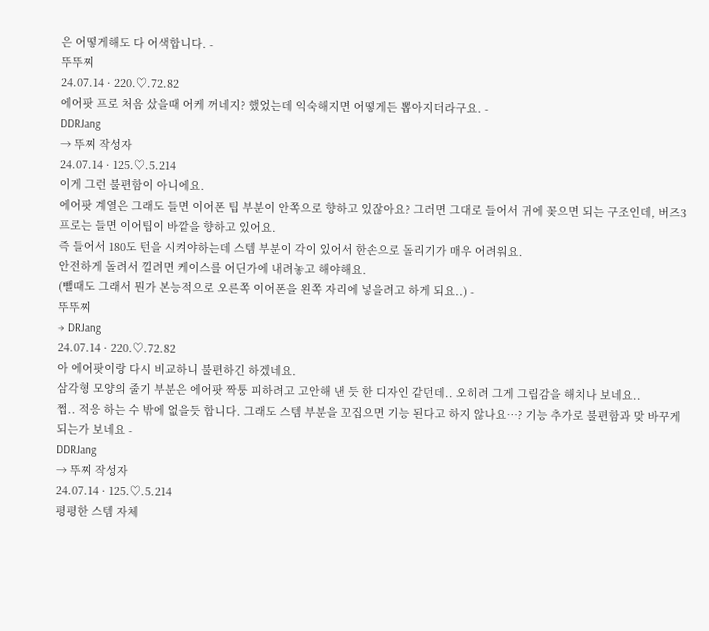은 어떻게해도 다 어색합니다. -
뚜뚜찌
24.07.14 · 220.♡.72.82
에어팟 프로 처음 샀을때 어케 꺼네지? 했었는데 익숙해지면 어떻게든 뽑아지더라구요. -
DDRJang
→ 뚜찌 작성자
24.07.14 · 125.♡.5.214
이게 그런 불편함이 아니에요.
에어팟 계열은 그래도 들면 이어폰 팁 부분이 안쪽으로 향하고 있잖아요? 그러면 그대로 들어서 귀에 꽂으면 되는 구조인데, 버즈3 프로는 들면 이어팁이 바깥을 향하고 있어요.
즉 들어서 180도 턴을 시켜야하는데 스템 부분이 각이 있어서 한손으로 돌리기가 매우 어려워요.
안전하게 돌려서 낄려면 케이스를 어딘가에 내려놓고 해야해요.
(뺄때도 그래서 뭔가 본능적으로 오른쪽 이어폰을 왼쪽 자리에 넣을려고 하게 되요..) -
뚜뚜찌
→ DRJang
24.07.14 · 220.♡.72.82
아 에어팟이랑 다시 비교하니 불편하긴 하겠네요.
삼각형 모양의 줄기 부분은 에어팟 짝퉁 피하려고 고안해 낸 듯 한 디자인 같던데.. 오히려 그게 그립감을 해치나 보네요..
쩝.. 적응 하는 수 밖에 없을듯 합니다. 그래도 스템 부분을 꼬집으면 기능 된다고 하지 않나요…? 기능 추가로 불편함과 맞 바꾸게 되는가 보네요 -
DDRJang
→ 뚜찌 작성자
24.07.14 · 125.♡.5.214
평평한 스템 자체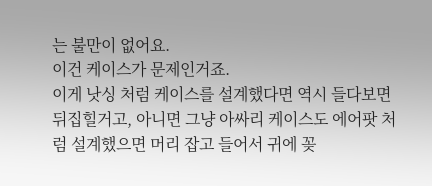는 불만이 없어요.
이건 케이스가 문제인거죠.
이게 낫싱 처럼 케이스를 설계했다면 역시 들다보면 뒤집힐거고, 아니면 그냥 아싸리 케이스도 에어팟 처럼 설계했으면 머리 잡고 들어서 귀에 꽂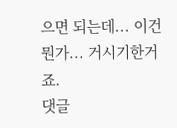으면 되는데... 이건 뭔가... 거시기한거죠.
댓글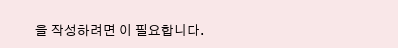을 작성하려면 이 필요합니다.